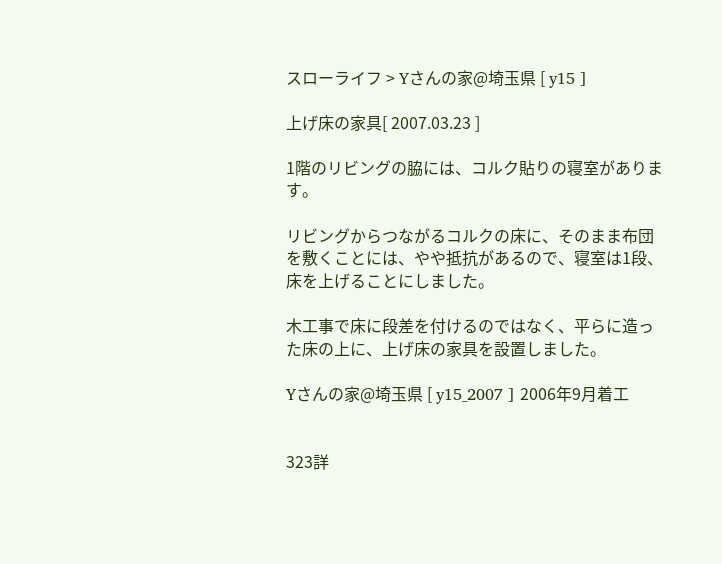スローライフ > Yさんの家@埼玉県 [ y15 ]

上げ床の家具[ 2007.03.23 ]

1階のリビングの脇には、コルク貼りの寝室があります。

リビングからつながるコルクの床に、そのまま布団を敷くことには、やや抵抗があるので、寝室は1段、床を上げることにしました。

木工事で床に段差を付けるのではなく、平らに造った床の上に、上げ床の家具を設置しました。

Yさんの家@埼玉県 [ y15_2007 ] 2006年9月着工


323詳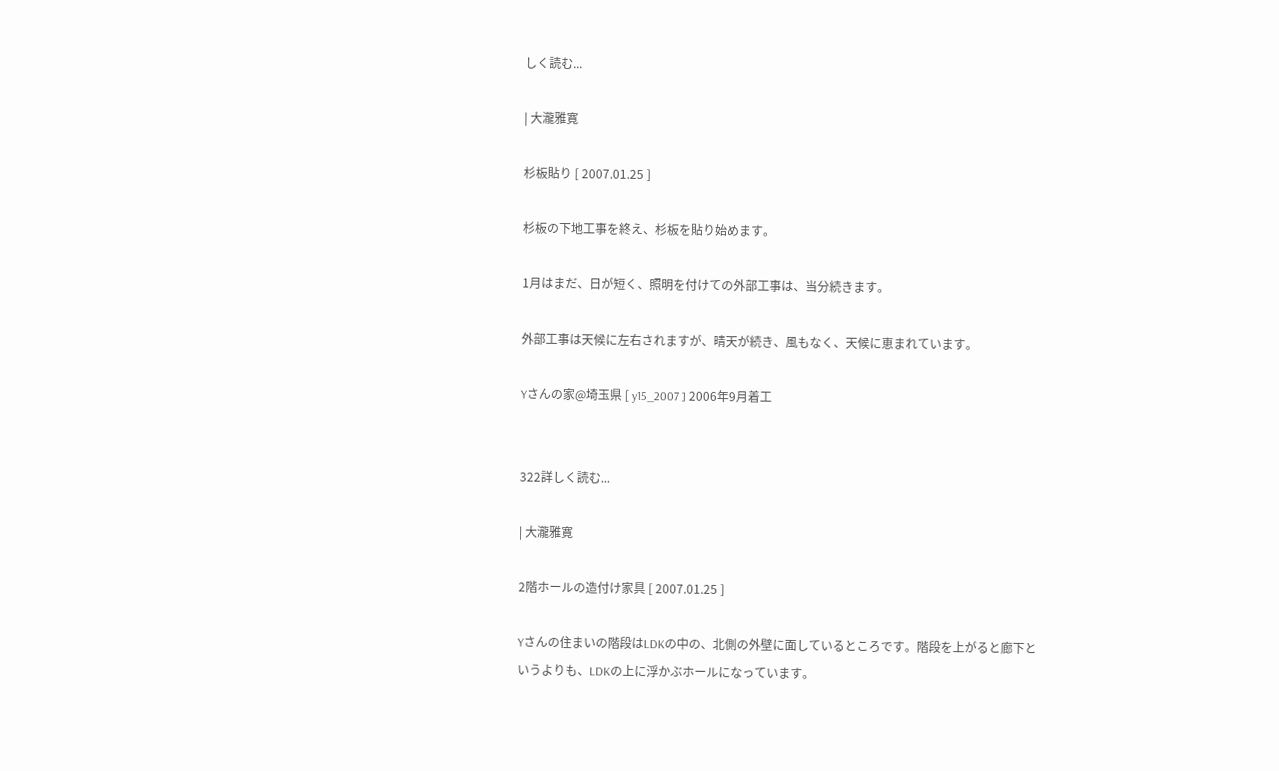しく読む...

| 大瀧雅寛

杉板貼り [ 2007.01.25 ]

杉板の下地工事を終え、杉板を貼り始めます。

1月はまだ、日が短く、照明を付けての外部工事は、当分続きます。

外部工事は天候に左右されますが、晴天が続き、風もなく、天候に恵まれています。

Yさんの家@埼玉県 [ y15_2007 ] 2006年9月着工


322詳しく読む...

| 大瀧雅寛

2階ホールの造付け家具 [ 2007.01.25 ]

Yさんの住まいの階段はLDKの中の、北側の外壁に面しているところです。階段を上がると廊下というよりも、LDKの上に浮かぶホールになっています。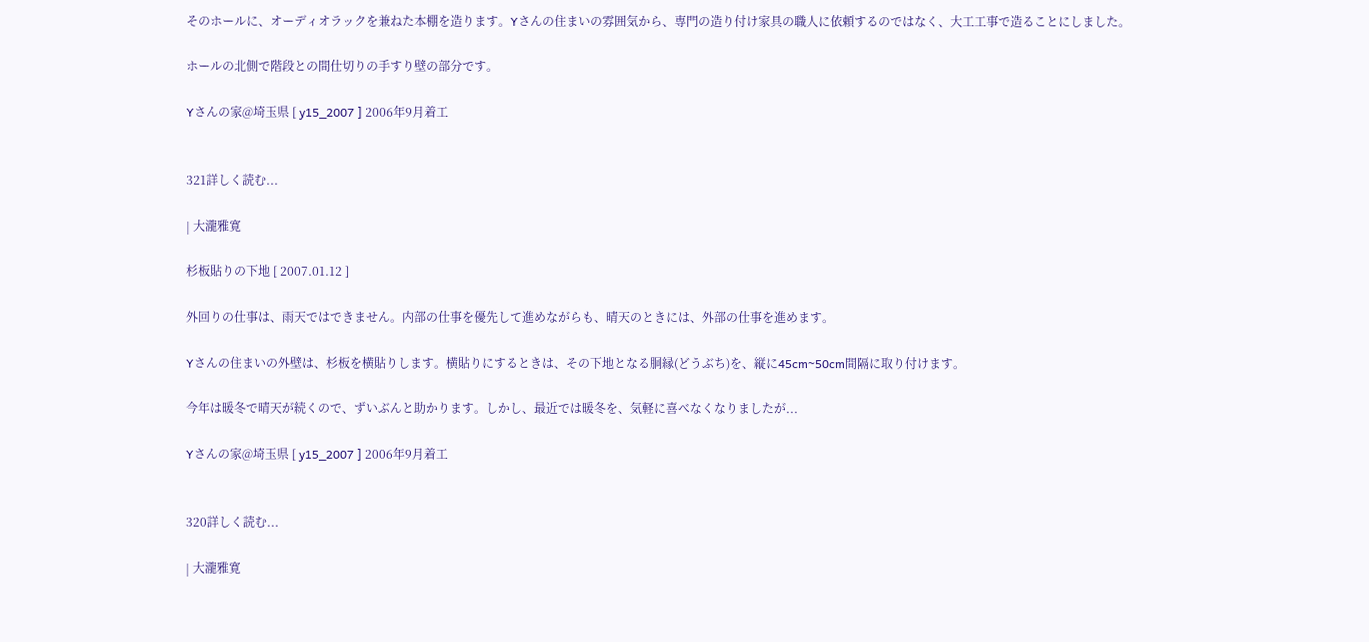そのホールに、オーディオラックを兼ねた本棚を造ります。Yさんの住まいの雰囲気から、専門の造り付け家具の職人に依頼するのではなく、大工工事で造ることにしました。

ホールの北側で階段との間仕切りの手すり壁の部分です。

Yさんの家@埼玉県 [ y15_2007 ] 2006年9月着工


321詳しく読む...

| 大瀧雅寛

杉板貼りの下地 [ 2007.01.12 ]

外回りの仕事は、雨天ではできません。内部の仕事を優先して進めながらも、晴天のときには、外部の仕事を進めます。

Yさんの住まいの外壁は、杉板を横貼りします。横貼りにするときは、その下地となる胴縁(どうぶち)を、縦に45cm~50cm間隔に取り付けます。

今年は暖冬で晴天が続くので、ずいぶんと助かります。しかし、最近では暖冬を、気軽に喜べなくなりましたが...

Yさんの家@埼玉県 [ y15_2007 ] 2006年9月着工


320詳しく読む...

| 大瀧雅寛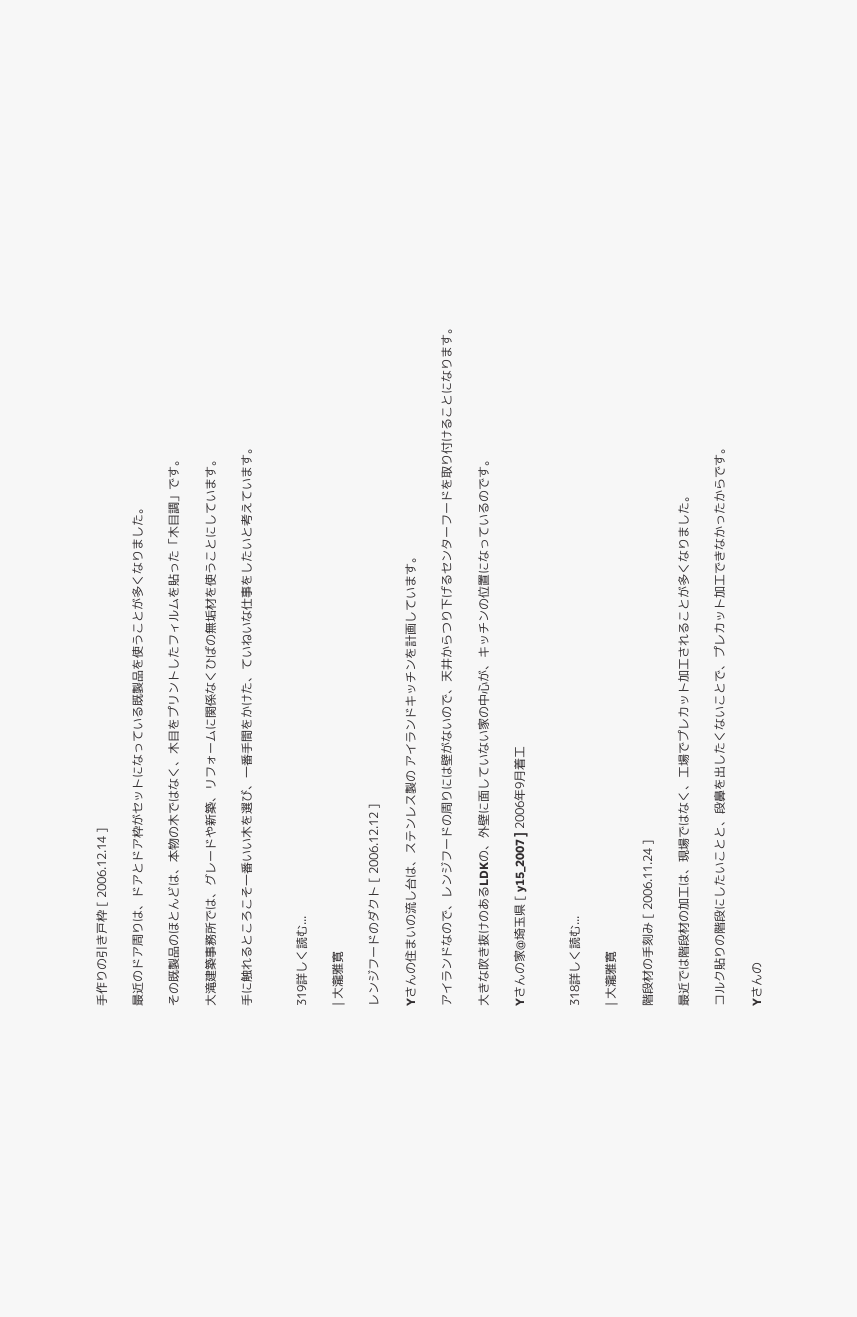手作りの引き戸枠 [ 2006.12.14 ]

最近のドア周りは、ドアとドア枠がセットになっている既製品を使うことが多くなりました。

その既製品のほとんどは、本物の木ではなく、木目をプリントしたフィルムを貼った「木目調」です。

大滝建築事務所では、グレードや新築、リフォームに関係なくひばの無垢材を使うことにしています。

手に触れるところこそ一番いい木を選び、一番手間をかけた、ていねいな仕事をしたいと考えています。


319詳しく読む...

| 大瀧雅寛

レンジフードのダクト [ 2006.12.12 ]

Yさんの住まいの流し台は、ステンレス製の アイランドキッチンを計画しています。

アイランドなので、レンジフードの周りには壁がないので、天井からつり下げるセンターフードを取り付けることになります。

大きな吹き抜けのあるLDKの、外壁に面していない家の中心が、キッチンの位置になっているのです。

Yさんの家@埼玉県 [ y15_2007 ] 2006年9月着工


318詳しく読む...

| 大瀧雅寛

階段材の手刻み [ 2006.11.24 ]

最近では階段材の加工は、現場ではなく、工場でプレカット加工されることが多くなりました。

コルク貼りの階段にしたいことと、段鼻を出したくないことで、プレカット加工できなかったからです。

Yさんの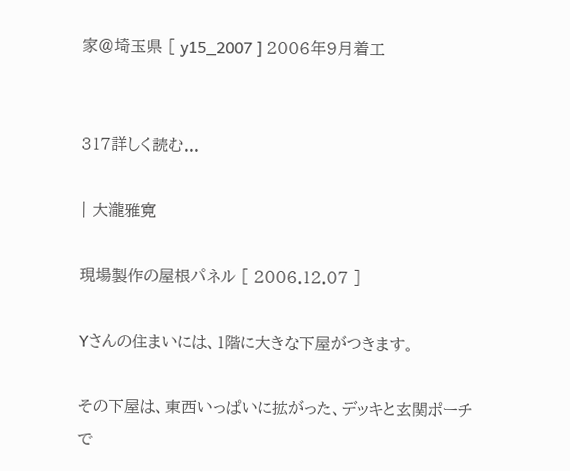家@埼玉県 [ y15_2007 ] 2006年9月着工


317詳しく読む...

| 大瀧雅寛

現場製作の屋根パネル [ 2006.12.07 ]

Yさんの住まいには、1階に大きな下屋がつきます。

その下屋は、東西いっぱいに拡がった、デッキと玄関ポーチで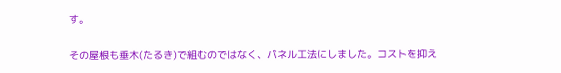す。

その屋根も垂木(たるき)で組むのではなく、パネル工法にしました。コストを抑え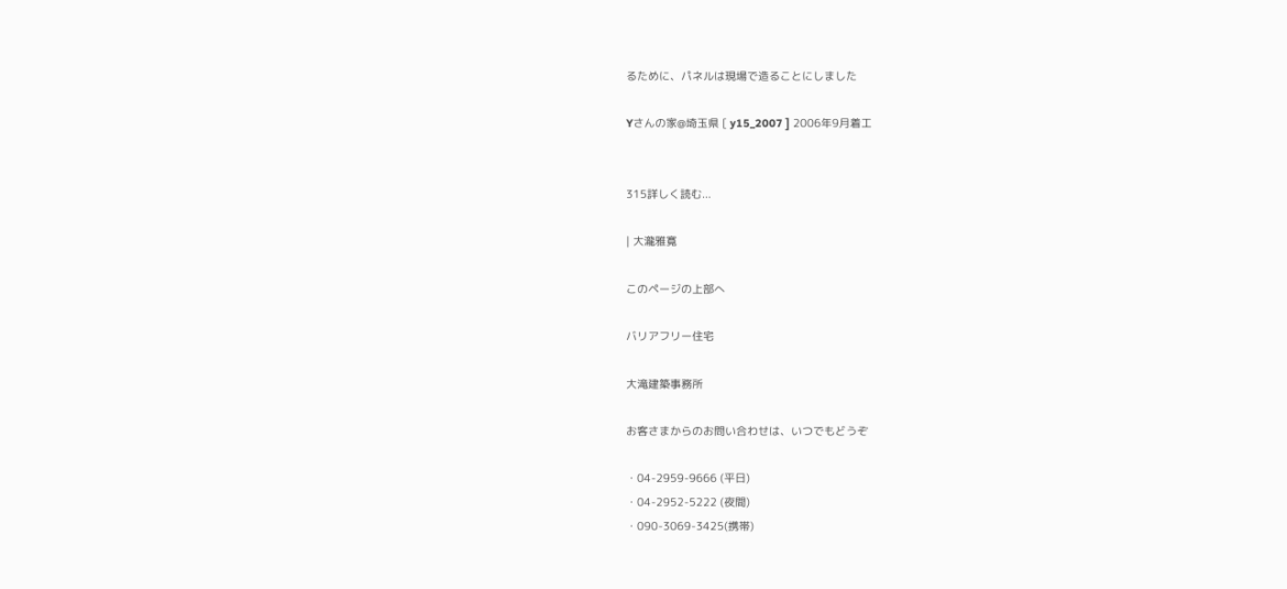るために、パネルは現場で造ることにしました

Yさんの家@埼玉県 [ y15_2007 ] 2006年9月着工


315詳しく読む...

| 大瀧雅寛

このページの上部へ

バリアフリー住宅

大滝建築事務所

お客さまからのお問い合わせは、いつでもどうぞ

・04-2959-9666 (平日)
・04-2952-5222 (夜間)
・090-3069-3425(携帯)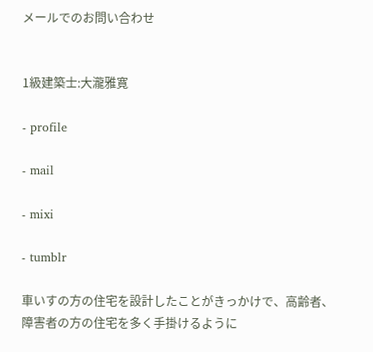メールでのお問い合わせ


1級建築士:大瀧雅寛

- profile

- mail

- mixi

- tumblr

車いすの方の住宅を設計したことがきっかけで、高齢者、障害者の方の住宅を多く手掛けるように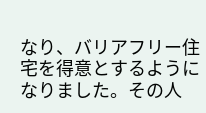なり、バリアフリー住宅を得意とするようになりました。その人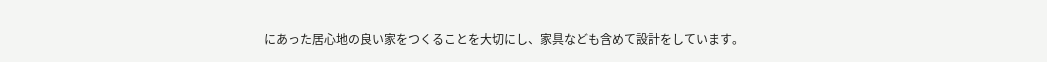にあった居心地の良い家をつくることを大切にし、家具なども含めて設計をしています。